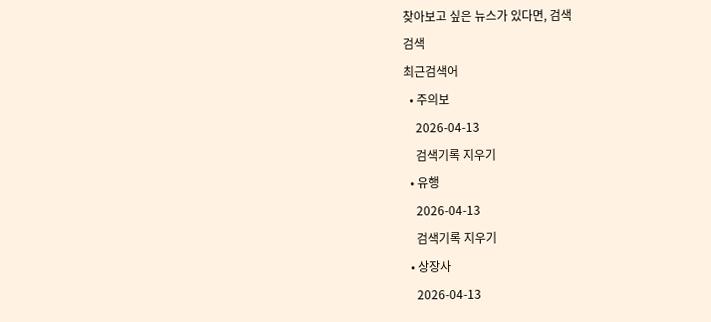찾아보고 싶은 뉴스가 있다면, 검색
검색
최근검색어
  • 주의보
    2026-04-13
    검색기록 지우기
  • 유행
    2026-04-13
    검색기록 지우기
  • 상장사
    2026-04-13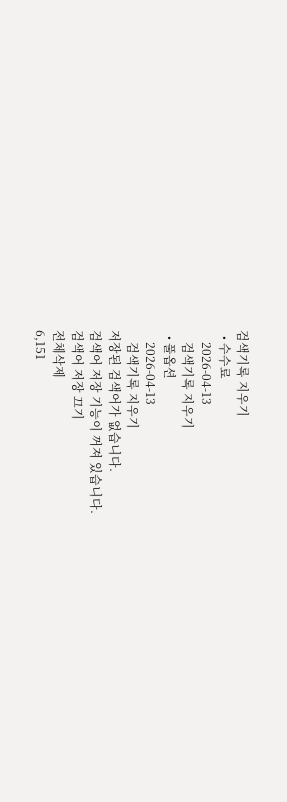검색기록 지우기
  • 수수료
    2026-04-13
    검색기록 지우기
  • 풀옵션
    2026-04-13
    검색기록 지우기
저장된 검색어가 없습니다.
검색어 저장 기능이 꺼져 있습니다.
검색어 저장 끄기
전체삭제
6,151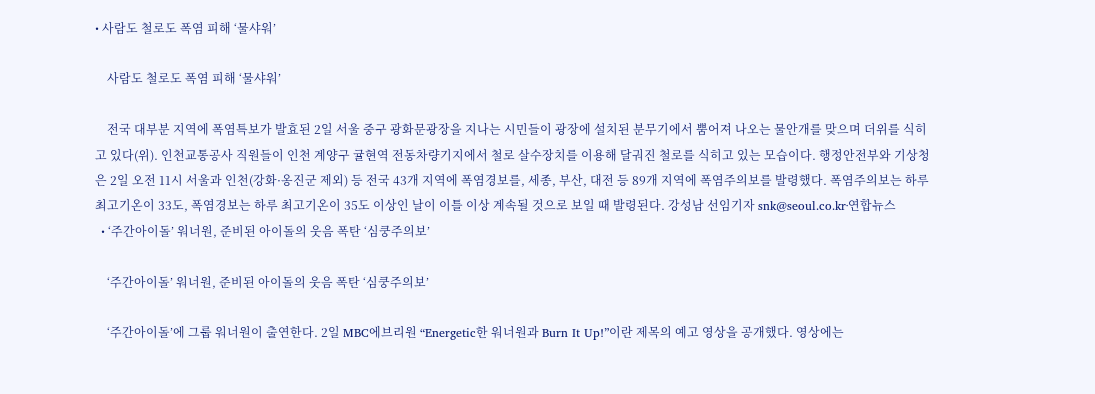• 사람도 철로도 폭염 피해 ‘물샤워’

    사람도 철로도 폭염 피해 ‘물샤워’

    전국 대부분 지역에 폭염특보가 발효된 2일 서울 중구 광화문광장을 지나는 시민들이 광장에 설치된 분무기에서 뿜어져 나오는 물안개를 맞으며 더위를 식히고 있다(위). 인천교통공사 직원들이 인천 계양구 귤현역 전동차량기지에서 철로 살수장치를 이용해 달궈진 철로를 식히고 있는 모습이다. 행정안전부와 기상청은 2일 오전 11시 서울과 인천(강화·옹진군 제외) 등 전국 43개 지역에 폭염경보를, 세종, 부산, 대전 등 89개 지역에 폭염주의보를 발령했다. 폭염주의보는 하루 최고기온이 33도, 폭염경보는 하루 최고기온이 35도 이상인 날이 이틀 이상 계속될 것으로 보일 때 발령된다. 강성남 선임기자 snk@seoul.co.kr·연합뉴스
  • ‘주간아이돌’ 워너원, 준비된 아이돌의 웃음 폭탄 ‘심쿵주의보’

    ‘주간아이돌’ 워너원, 준비된 아이돌의 웃음 폭탄 ‘심쿵주의보’

    ‘주간아이돌’에 그룹 워너원이 출연한다. 2일 MBC에브리원 “Energetic한 워너원과 Burn It Up!”이란 제목의 예고 영상을 공개했다. 영상에는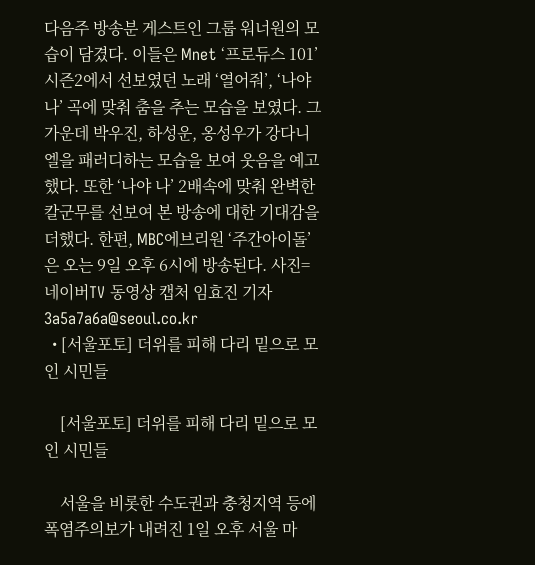다음주 방송분 게스트인 그룹 워너원의 모습이 담겼다. 이들은 Mnet ‘프로듀스 101’ 시즌2에서 선보였던 노래 ‘열어줘’, ‘나야 나’ 곡에 맞춰 춤을 추는 모습을 보였다. 그 가운데 박우진, 하성운, 옹성우가 강다니엘을 패러디하는 모습을 보여 웃음을 예고했다. 또한 ‘나야 나’ 2배속에 맞춰 완벽한 칼군무를 선보여 본 방송에 대한 기대감을 더했다. 한편, MBC에브리원 ‘주간아이돌’은 오는 9일 오후 6시에 방송된다. 사진=네이버TV 동영상 캡처 임효진 기자 3a5a7a6a@seoul.co.kr
  • [서울포토] 더위를 피해 다리 밑으로 모인 시민들

    [서울포토] 더위를 피해 다리 밑으로 모인 시민들

    서울을 비롯한 수도권과 충청지역 등에 폭염주의보가 내려진 1일 오후 서울 마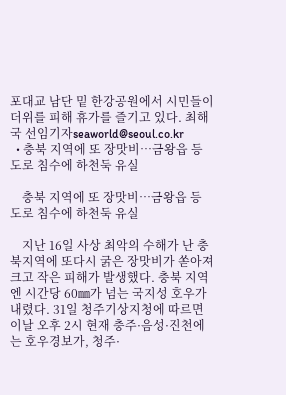포대교 남단 밑 한강공원에서 시민들이 더위를 피해 휴가를 즐기고 있다. 최해국 선임기자seaworld@seoul.co.kr
  • 충북 지역에 또 장맛비…금왕읍 등 도로 침수에 하천둑 유실

    충북 지역에 또 장맛비…금왕읍 등 도로 침수에 하천둑 유실

    지난 16일 사상 최악의 수해가 난 충북지역에 또다시 굵은 장맛비가 쏟아져 크고 작은 피해가 발생했다. 충북 지역엔 시간당 60㎜가 넘는 국지성 호우가 내렸다. 31일 청주기상지청에 따르면 이날 오후 2시 현재 충주·음성·진천에는 호우경보가, 청주·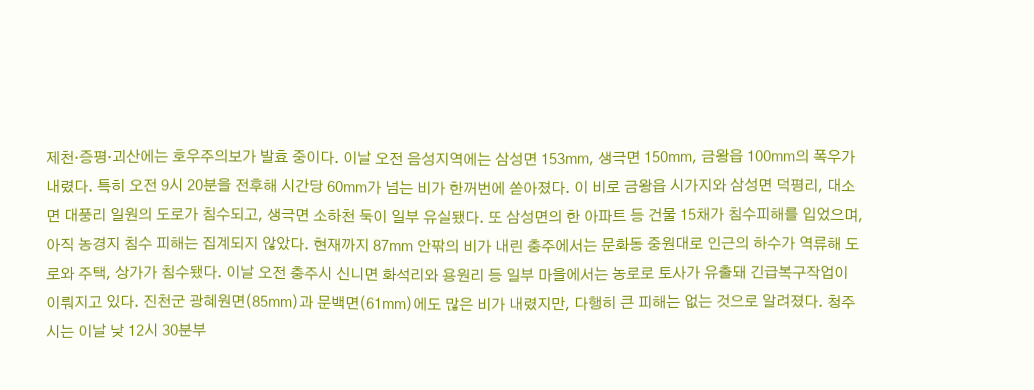제천·증평·괴산에는 호우주의보가 발효 중이다. 이날 오전 음성지역에는 삼성면 153㎜, 생극면 150㎜, 금왕읍 100㎜의 폭우가 내렸다. 특히 오전 9시 20분을 전후해 시간당 60㎜가 넘는 비가 한꺼번에 쏟아졌다. 이 비로 금왕읍 시가지와 삼성면 덕평리, 대소면 대풍리 일원의 도로가 침수되고, 생극면 소하천 둑이 일부 유실됐다. 또 삼성면의 한 아파트 등 건물 15채가 침수피해를 입었으며, 아직 농경지 침수 피해는 집계되지 않았다. 현재까지 87㎜ 안팎의 비가 내린 충주에서는 문화동 중원대로 인근의 하수가 역류해 도로와 주택, 상가가 침수됐다. 이날 오전 충주시 신니면 화석리와 용원리 등 일부 마을에서는 농로로 토사가 유출돼 긴급복구작업이 이뤄지고 있다. 진천군 광혜원면(85㎜)과 문백면(61㎜)에도 많은 비가 내렸지만, 다행히 큰 피해는 없는 것으로 알려졌다. 청주시는 이날 낮 12시 30분부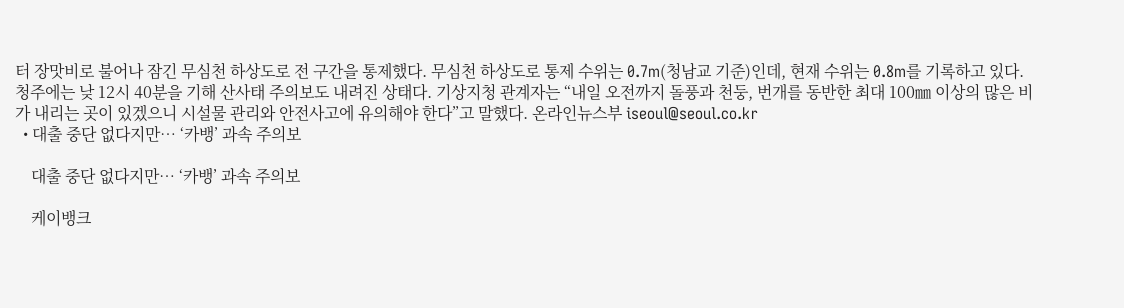터 장맛비로 불어나 잠긴 무심천 하상도로 전 구간을 통제했다. 무심천 하상도로 통제 수위는 0.7m(청남교 기준)인데, 현재 수위는 0.8m를 기록하고 있다. 청주에는 낮 12시 40분을 기해 산사태 주의보도 내려진 상태다. 기상지청 관계자는 “내일 오전까지 돌풍과 천둥, 번개를 동반한 최대 100㎜ 이상의 많은 비가 내리는 곳이 있겠으니 시설물 관리와 안전사고에 유의해야 한다”고 말했다. 온라인뉴스부 iseoul@seoul.co.kr
  • 대출 중단 없다지만… ‘카뱅’ 과속 주의보

    대출 중단 없다지만… ‘카뱅’ 과속 주의보

    케이뱅크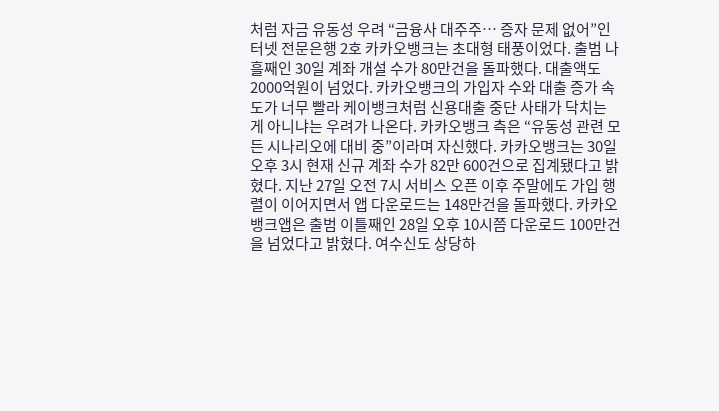처럼 자금 유동성 우려 “금융사 대주주… 증자 문제 없어”인터넷 전문은행 2호 카카오뱅크는 초대형 태풍이었다. 출범 나흘째인 30일 계좌 개설 수가 80만건을 돌파했다. 대출액도 2000억원이 넘었다. 카카오뱅크의 가입자 수와 대출 증가 속도가 너무 빨라 케이뱅크처럼 신용대출 중단 사태가 닥치는 게 아니냐는 우려가 나온다. 카카오뱅크 측은 “유동성 관련 모든 시나리오에 대비 중”이라며 자신했다. 카카오뱅크는 30일 오후 3시 현재 신규 계좌 수가 82만 600건으로 집계됐다고 밝혔다. 지난 27일 오전 7시 서비스 오픈 이후 주말에도 가입 행렬이 이어지면서 앱 다운로드는 148만건을 돌파했다. 카카오뱅크앱은 출범 이틀째인 28일 오후 10시쯤 다운로드 100만건을 넘었다고 밝혔다. 여수신도 상당하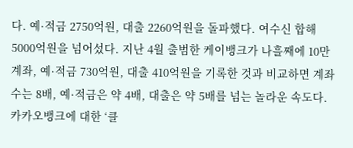다. 예·적금 2750억원, 대출 2260억원을 돌파했다. 여수신 합해 5000억원을 넘어섰다. 지난 4월 출범한 케이뱅크가 나흘째에 10만 계좌, 예·적금 730억원, 대출 410억원을 기록한 것과 비교하면 계좌수는 8배, 예·적금은 약 4배, 대출은 약 5배를 넘는 놀라운 속도다. 카카오뱅크에 대한 ‘클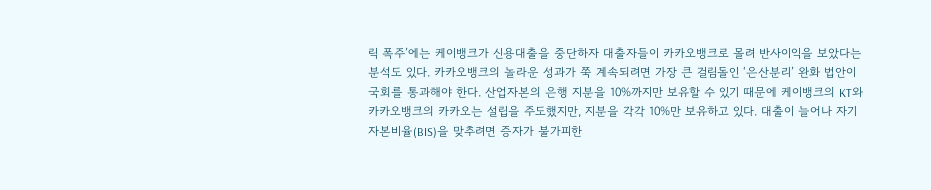릭 폭주’에는 케이뱅크가 신용대출을 중단하자 대출자들이 카카오뱅크로 몰려 반사이익을 보았다는 분석도 있다. 카카오뱅크의 놀라운 성과가 쭉 계속되려면 가장 큰 걸림돌인 ‘은산분리’ 완화 법안이 국회를 통과해야 한다. 산업자본의 은행 지분을 10%까지만 보유할 수 있기 때문에 케이뱅크의 KT와 카카오뱅크의 카카오는 설립을 주도했지만, 지분을 각각 10%만 보유하고 있다. 대출이 늘어나 자기자본비율(BIS)을 맞추려면 증자가 불가피한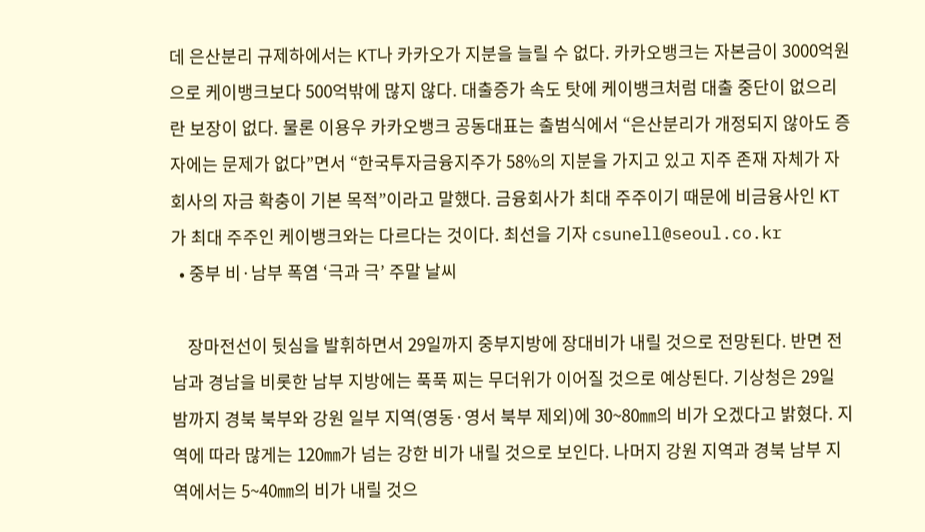데 은산분리 규제하에서는 KT나 카카오가 지분을 늘릴 수 없다. 카카오뱅크는 자본금이 3000억원으로 케이뱅크보다 500억밖에 많지 않다. 대출증가 속도 탓에 케이뱅크처럼 대출 중단이 없으리란 보장이 없다. 물론 이용우 카카오뱅크 공동대표는 출범식에서 “은산분리가 개정되지 않아도 증자에는 문제가 없다”면서 “한국투자금융지주가 58%의 지분을 가지고 있고 지주 존재 자체가 자회사의 자금 확충이 기본 목적”이라고 말했다. 금융회사가 최대 주주이기 때문에 비금융사인 KT가 최대 주주인 케이뱅크와는 다르다는 것이다. 최선을 기자 csunell@seoul.co.kr
  • 중부 비·남부 폭염 ‘극과 극’ 주말 날씨

    장마전선이 뒷심을 발휘하면서 29일까지 중부지방에 장대비가 내릴 것으로 전망된다. 반면 전남과 경남을 비롯한 남부 지방에는 푹푹 찌는 무더위가 이어질 것으로 예상된다. 기상청은 29일 밤까지 경북 북부와 강원 일부 지역(영동·영서 북부 제외)에 30~80㎜의 비가 오겠다고 밝혔다. 지역에 따라 많게는 120㎜가 넘는 강한 비가 내릴 것으로 보인다. 나머지 강원 지역과 경북 남부 지역에서는 5~40㎜의 비가 내릴 것으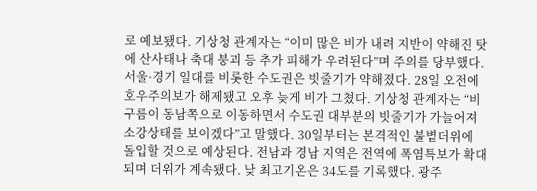로 예보됐다. 기상청 관계자는 “이미 많은 비가 내려 지반이 약해진 탓에 산사태나 축대 붕괴 등 추가 피해가 우려된다”며 주의를 당부했다. 서울·경기 일대를 비롯한 수도권은 빗줄기가 약해졌다. 28일 오전에 호우주의보가 해제됐고 오후 늦게 비가 그쳤다. 기상청 관계자는 “비구름이 동남쪽으로 이동하면서 수도권 대부분의 빗줄기가 가늘어져 소강상태를 보이겠다”고 말했다. 30일부터는 본격적인 불볕더위에 돌입할 것으로 예상된다. 전남과 경남 지역은 전역에 폭염특보가 확대되며 더위가 계속됐다. 낮 최고기온은 34도를 기록했다. 광주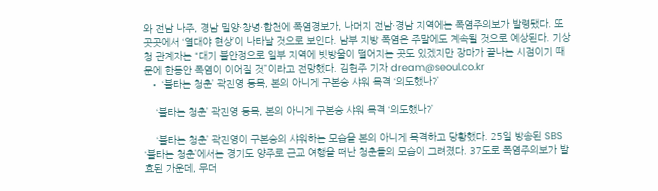와 전남 나주, 경남 밀양·창녕·합천에 폭염경보가, 나머지 전남·경남 지역에는 폭염주의보가 발령됐다. 또 곳곳에서 ‘열대야 현상’이 나타날 것으로 보인다. 남부 지방 폭염은 주말에도 계속될 것으로 예상된다. 기상청 관계자는 “대기 불안정으로 일부 지역에 빗방울이 떨어지는 곳도 있겠지만 장마가 끝나는 시점이기 때문에 한동안 폭염이 이어질 것”이라고 전망했다. 김헌주 기자 dream@seoul.co.kr
  • ‘불타는 청춘’ 곽진영 등목, 본의 아니게 구본승 샤워 목격 ‘의도했나?’

    ‘불타는 청춘’ 곽진영 등목, 본의 아니게 구본승 샤워 목격 ‘의도했나?’

    ‘불타는 청춘’ 곽진영이 구본승의 샤워하는 모습을 본의 아니게 목격하고 당황했다. 25일 방송된 SBS ‘불타는 청춘’에서는 경기도 양주로 근교 여행을 떠난 청춘들의 모습이 그려졌다. 37도로 폭염주의보가 발효된 가운데, 무더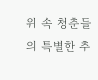위 속 청춘들의 특별한 추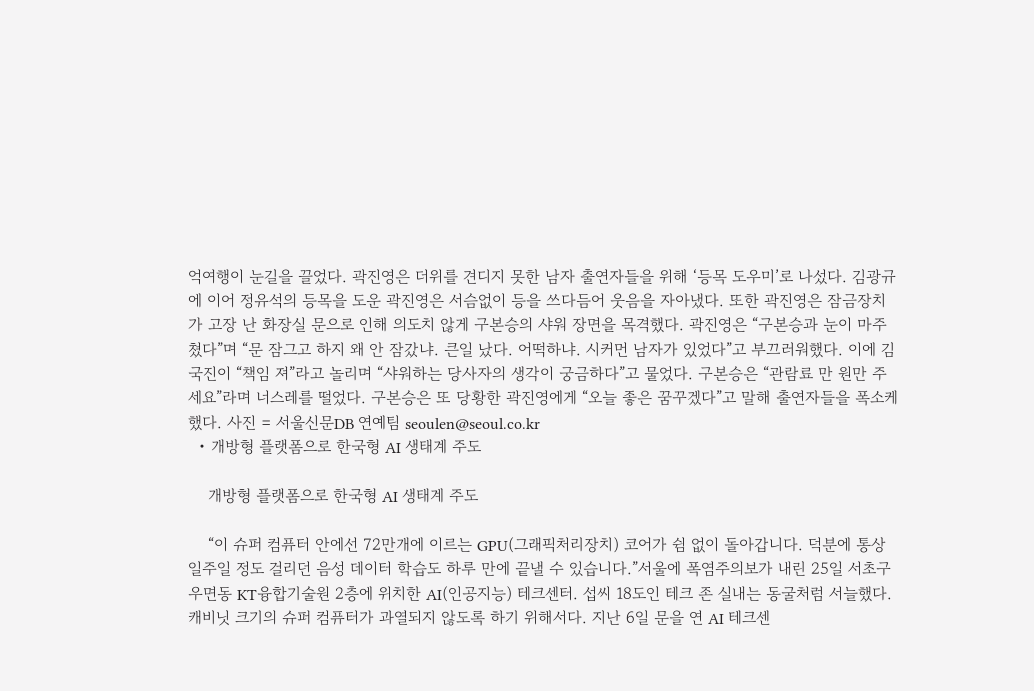억여행이 눈길을 끌었다. 곽진영은 더위를 견디지 못한 남자 출연자들을 위해 ‘등목 도우미’로 나섰다. 김광규에 이어 정유석의 등목을 도운 곽진영은 서슴없이 등을 쓰다듬어 웃음을 자아냈다. 또한 곽진영은 잠금장치가 고장 난 화장실 문으로 인해 의도치 않게 구본승의 샤워 장면을 목격했다. 곽진영은 “구본승과 눈이 마주쳤다”며 “문 잠그고 하지 왜 안 잠갔냐. 큰일 났다. 어떡하냐. 시커먼 남자가 있었다”고 부끄러워했다. 이에 김국진이 “책임 져”라고 놀리며 “샤워하는 당사자의 생각이 궁금하다”고 물었다. 구본승은 “관람료 만 원만 주세요”라며 너스레를 떨었다. 구본승은 또 당황한 곽진영에게 “오늘 좋은 꿈꾸겠다”고 말해 출연자들을 폭소케 했다. 사진 = 서울신문DB 연예팀 seoulen@seoul.co.kr
  • 개방형 플랫폼으로 한국형 AI 생태계 주도

    개방형 플랫폼으로 한국형 AI 생태계 주도

    “이 슈퍼 컴퓨터 안에선 72만개에 이르는 GPU(그래픽처리장치) 코어가 쉼 없이 돌아갑니다. 덕분에 통상 일주일 정도 걸리던 음성 데이터 학습도 하루 만에 끝낼 수 있습니다.”서울에 폭염주의보가 내린 25일 서초구 우면동 KT융합기술원 2층에 위치한 AI(인공지능) 테크센터. 섭씨 18도인 테크 존 실내는 동굴처럼 서늘했다. 캐비닛 크기의 슈퍼 컴퓨터가 과열되지 않도록 하기 위해서다. 지난 6일 문을 연 AI 테크센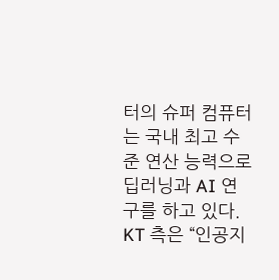터의 슈퍼 컴퓨터는 국내 최고 수준 연산 능력으로 딥러닝과 AI 연구를 하고 있다. KT 측은 “인공지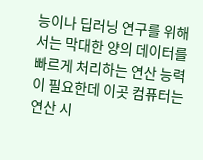능이나 딥러닝 연구를 위해서는 막대한 양의 데이터를 빠르게 처리하는 연산 능력이 필요한데 이곳 컴퓨터는 연산 시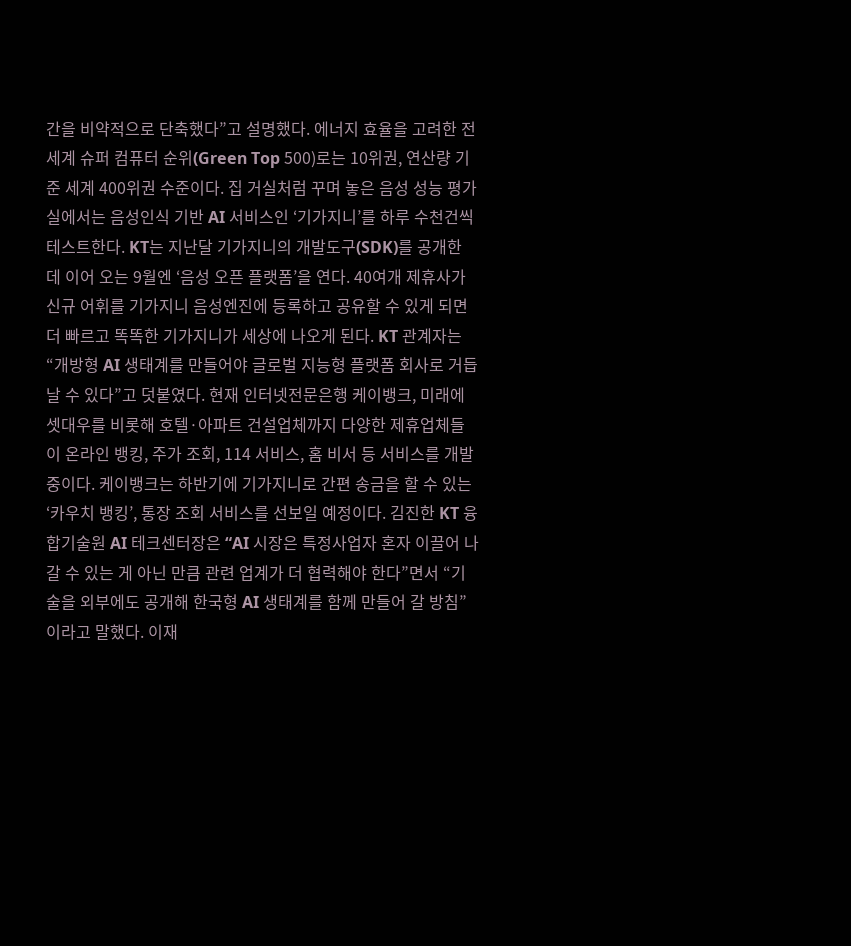간을 비약적으로 단축했다”고 설명했다. 에너지 효율을 고려한 전 세계 슈퍼 컴퓨터 순위(Green Top 500)로는 10위권, 연산량 기준 세계 400위권 수준이다. 집 거실처럼 꾸며 놓은 음성 성능 평가실에서는 음성인식 기반 AI 서비스인 ‘기가지니’를 하루 수천건씩 테스트한다. KT는 지난달 기가지니의 개발도구(SDK)를 공개한 데 이어 오는 9월엔 ‘음성 오픈 플랫폼’을 연다. 40여개 제휴사가 신규 어휘를 기가지니 음성엔진에 등록하고 공유할 수 있게 되면 더 빠르고 똑똑한 기가지니가 세상에 나오게 된다. KT 관계자는 “개방형 AI 생태계를 만들어야 글로벌 지능형 플랫폼 회사로 거듭날 수 있다”고 덧붙였다. 현재 인터넷전문은행 케이뱅크, 미래에셋대우를 비롯해 호텔·아파트 건설업체까지 다양한 제휴업체들이 온라인 뱅킹, 주가 조회, 114 서비스, 홈 비서 등 서비스를 개발 중이다. 케이뱅크는 하반기에 기가지니로 간편 송금을 할 수 있는 ‘카우치 뱅킹’, 통장 조회 서비스를 선보일 예정이다. 김진한 KT 융합기술원 AI 테크센터장은 “AI 시장은 특정사업자 혼자 이끌어 나갈 수 있는 게 아닌 만큼 관련 업계가 더 협력해야 한다”면서 “기술을 외부에도 공개해 한국형 AI 생태계를 함께 만들어 갈 방침”이라고 말했다. 이재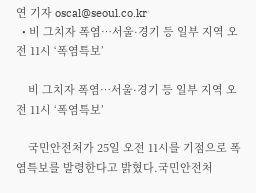연 기자 oscal@seoul.co.kr
  • 비 그치자 폭염…서울·경기 등 일부 지역 오전 11시 ‘폭염특보’

    비 그치자 폭염…서울·경기 등 일부 지역 오전 11시 ‘폭염특보’

    국민안전처가 25일 오전 11시를 기점으로 폭염특보를 발령한다고 밝혔다.국민안전처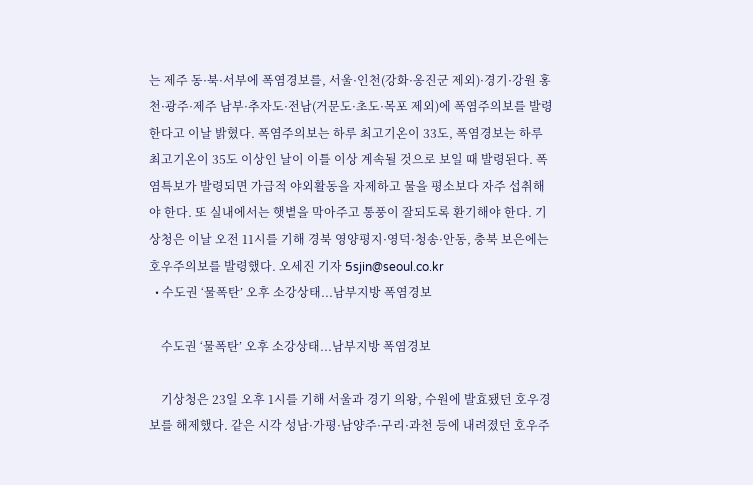는 제주 동·북·서부에 폭염경보를, 서울·인천(강화·옹진군 제외)·경기·강원 홍천·광주·제주 남부·추자도·전남(거문도·초도·목포 제외)에 폭염주의보를 발령한다고 이날 밝혔다. 폭염주의보는 하루 최고기온이 33도, 폭염경보는 하루 최고기온이 35도 이상인 날이 이틀 이상 계속될 것으로 보일 때 발령된다. 폭염특보가 발령되면 가급적 야외활동을 자제하고 물을 평소보다 자주 섭취해야 한다. 또 실내에서는 햇볕을 막아주고 통풍이 잘되도록 환기해야 한다. 기상청은 이날 오전 11시를 기해 경북 영양평지·영덕·청송·안동, 충북 보은에는 호우주의보를 발령했다. 오세진 기자 5sjin@seoul.co.kr
  • 수도권 ‘물폭탄’ 오후 소강상태...남부지방 폭염경보

    수도권 ‘물폭탄’ 오후 소강상태...남부지방 폭염경보

    기상청은 23일 오후 1시를 기해 서울과 경기 의왕, 수원에 발효됐던 호우경보를 해제했다. 같은 시각 성남·가평·남양주·구리·과천 등에 내려졌던 호우주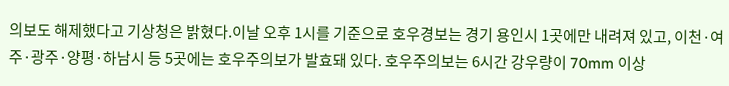의보도 해제했다고 기상청은 밝혔다.이날 오후 1시를 기준으로 호우경보는 경기 용인시 1곳에만 내려져 있고, 이천·여주·광주·양평·하남시 등 5곳에는 호우주의보가 발효돼 있다. 호우주의보는 6시간 강우량이 70mm 이상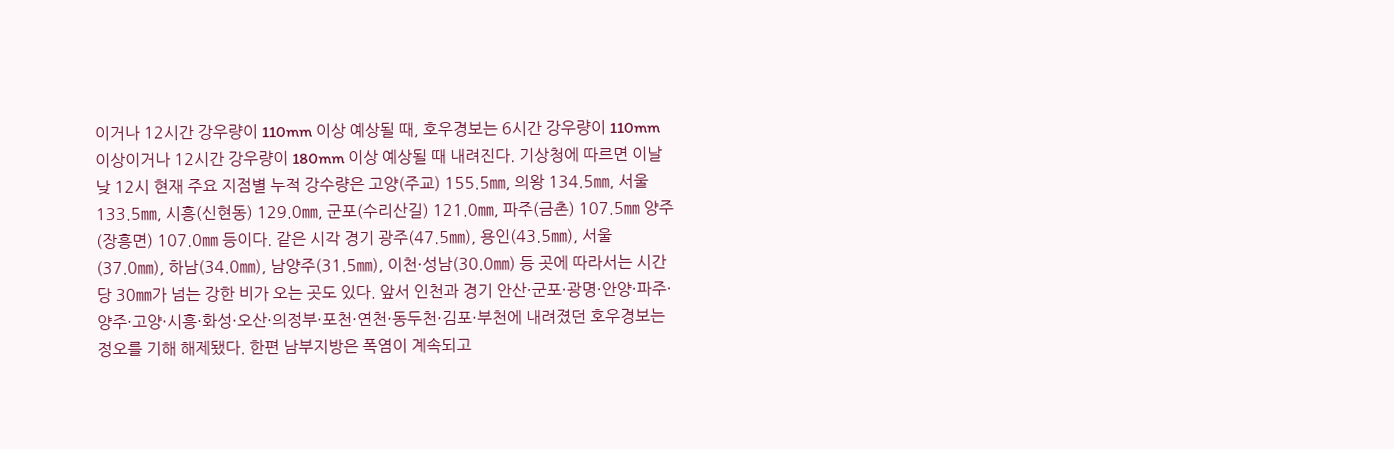이거나 12시간 강우량이 110mm 이상 예상될 때, 호우경보는 6시간 강우량이 110mm 이상이거나 12시간 강우량이 180mm 이상 예상될 때 내려진다. 기상청에 따르면 이날 낮 12시 현재 주요 지점별 누적 강수량은 고양(주교) 155.5㎜, 의왕 134.5㎜, 서울 133.5㎜, 시흥(신현동) 129.0㎜, 군포(수리산길) 121.0㎜, 파주(금촌) 107.5㎜ 양주(장흥면) 107.0㎜ 등이다. 같은 시각 경기 광주(47.5㎜), 용인(43.5㎜), 서울(37.0㎜), 하남(34.0㎜), 남양주(31.5㎜), 이천·성남(30.0㎜) 등 곳에 따라서는 시간당 30㎜가 넘는 강한 비가 오는 곳도 있다. 앞서 인천과 경기 안산·군포·광명·안양·파주·양주·고양·시흥·화성·오산·의정부·포천·연천·동두천·김포·부천에 내려졌던 호우경보는 정오를 기해 해제됐다. 한편 남부지방은 폭염이 계속되고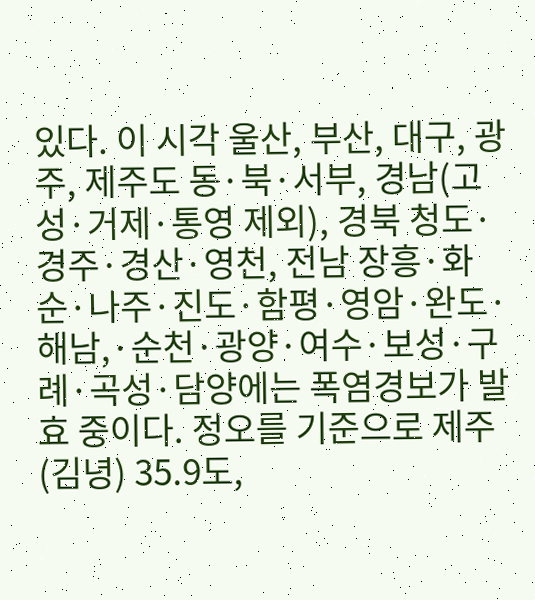있다. 이 시각 울산, 부산, 대구, 광주, 제주도 동·북·서부, 경남(고성·거제·통영 제외), 경북 청도·경주·경산·영천, 전남 장흥·화순·나주·진도·함평·영암·완도·해남,·순천·광양·여수·보성·구례·곡성·담양에는 폭염경보가 발효 중이다. 정오를 기준으로 제주(김녕) 35.9도,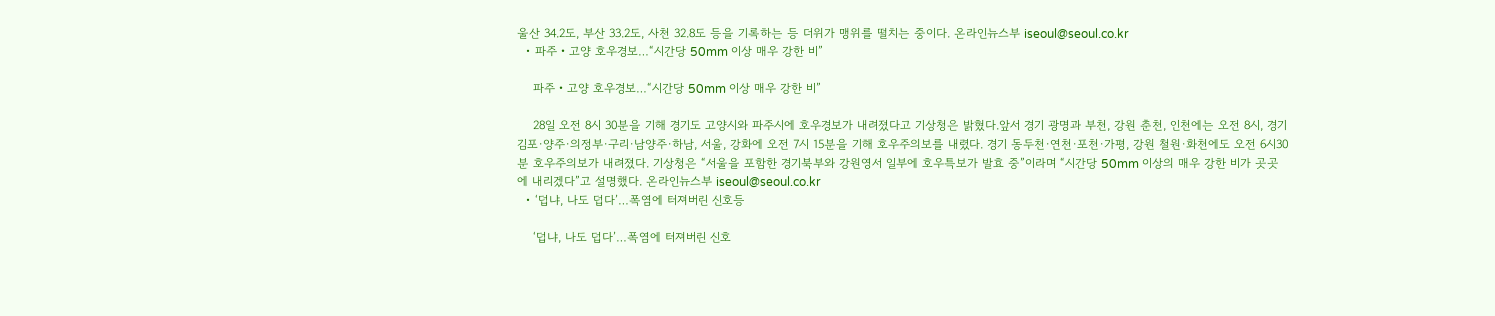울산 34.2도, 부산 33.2도, 사천 32.8도 등을 기록하는 등 더위가 맹위를 떨치는 중이다. 온라인뉴스부 iseoul@seoul.co.kr
  • 파주‧고양 호우경보…“시간당 50mm 이상 매우 강한 비”

    파주‧고양 호우경보…“시간당 50mm 이상 매우 강한 비”

    28일 오전 8시 30분을 기해 경기도 고양시와 파주시에 호우경보가 내려졌다고 기상청은 밝혔다.앞서 경기 광명과 부천, 강원 춘천, 인천에는 오전 8시, 경기 김포·양주·의정부·구리·남양주·하남, 서울, 강화에 오전 7시 15분을 기해 호우주의보를 내렸다. 경기 동두천·연천·포천·가평, 강원 철원·화천에도 오전 6시30분 호우주의보가 내려졌다. 기상청은 “서울을 포함한 경기북부와 강원영서 일부에 호우특보가 발효 중”이라며 “시간당 50mm 이상의 매우 강한 비가 곳곳에 내리겠다”고 설명했다. 온라인뉴스부 iseoul@seoul.co.kr
  • ‘덥냐, 나도 덥다’…폭염에 터져버린 신호등

    ‘덥냐, 나도 덥다’…폭염에 터져버린 신호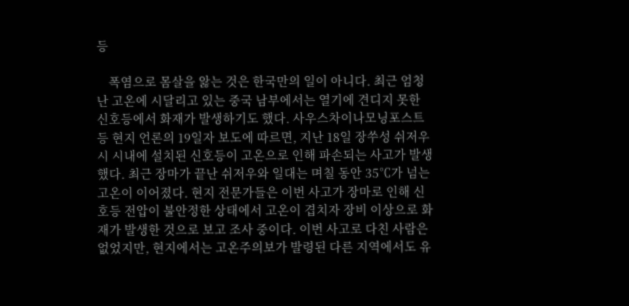등

    폭염으로 몸살을 앓는 것은 한국만의 일이 아니다. 최근 엄청난 고온에 시달리고 있는 중국 남부에서는 열기에 견디지 못한 신호등에서 화재가 발생하기도 했다. 사우스차이나모닝포스트 등 현지 언론의 19일자 보도에 따르면, 지난 18일 장쑤성 쉬저우시 시내에 설치된 신호등이 고온으로 인해 파손되는 사고가 발생했다. 최근 장마가 끝난 쉬저우와 일대는 며칠 동안 35℃가 넘는 고온이 이어졌다. 현지 전문가들은 이번 사고가 장마로 인해 신호등 전압이 불안정한 상태에서 고온이 겹치자 장비 이상으로 화재가 발생한 것으로 보고 조사 중이다. 이번 사고로 다친 사람은 없었지만, 현지에서는 고온주의보가 발령된 다른 지역에서도 유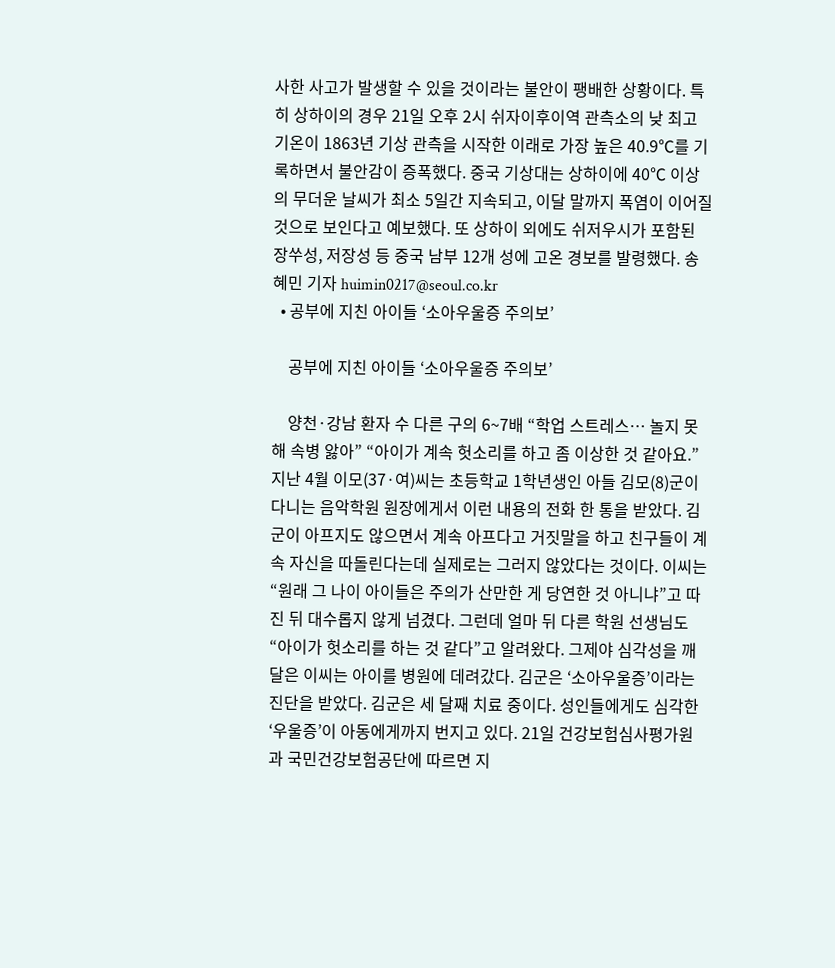사한 사고가 발생할 수 있을 것이라는 불안이 팽배한 상황이다. 특히 상하이의 경우 21일 오후 2시 쉬자이후이역 관측소의 낮 최고 기온이 1863년 기상 관측을 시작한 이래로 가장 높은 40.9℃를 기록하면서 불안감이 증폭했다. 중국 기상대는 상하이에 40℃ 이상의 무더운 날씨가 최소 5일간 지속되고, 이달 말까지 폭염이 이어질 것으로 보인다고 예보했다. 또 상하이 외에도 쉬저우시가 포함된 장쑤성, 저장성 등 중국 남부 12개 성에 고온 경보를 발령했다. 송혜민 기자 huimin0217@seoul.co.kr
  • 공부에 지친 아이들 ‘소아우울증 주의보’

    공부에 지친 아이들 ‘소아우울증 주의보’

    양천·강남 환자 수 다른 구의 6~7배 “학업 스트레스… 놀지 못해 속병 앓아” “아이가 계속 헛소리를 하고 좀 이상한 것 같아요.”지난 4월 이모(37·여)씨는 초등학교 1학년생인 아들 김모(8)군이 다니는 음악학원 원장에게서 이런 내용의 전화 한 통을 받았다. 김군이 아프지도 않으면서 계속 아프다고 거짓말을 하고 친구들이 계속 자신을 따돌린다는데 실제로는 그러지 않았다는 것이다. 이씨는 “원래 그 나이 아이들은 주의가 산만한 게 당연한 것 아니냐”고 따진 뒤 대수롭지 않게 넘겼다. 그런데 얼마 뒤 다른 학원 선생님도 “아이가 헛소리를 하는 것 같다”고 알려왔다. 그제야 심각성을 깨달은 이씨는 아이를 병원에 데려갔다. 김군은 ‘소아우울증’이라는 진단을 받았다. 김군은 세 달째 치료 중이다. 성인들에게도 심각한 ‘우울증’이 아동에게까지 번지고 있다. 21일 건강보험심사평가원과 국민건강보험공단에 따르면 지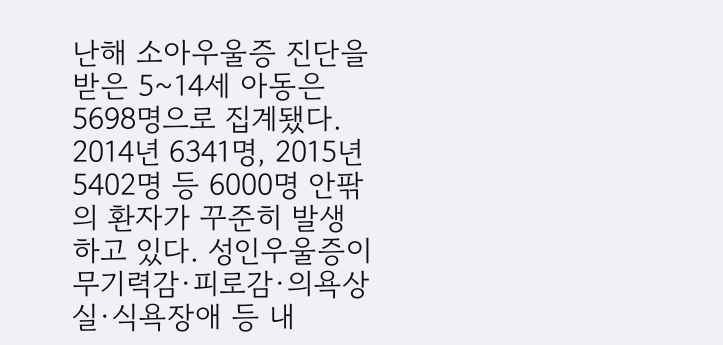난해 소아우울증 진단을 받은 5~14세 아동은 5698명으로 집계됐다. 2014년 6341명, 2015년 5402명 등 6000명 안팎의 환자가 꾸준히 발생하고 있다. 성인우울증이 무기력감·피로감·의욕상실·식욕장애 등 내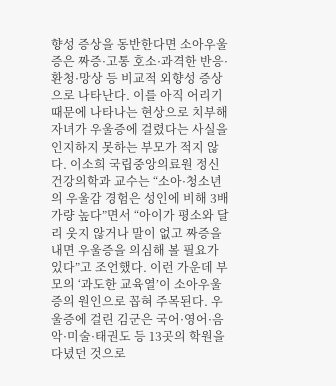향성 증상을 동반한다면 소아우울증은 짜증·고통 호소·과격한 반응·환청·망상 등 비교적 외향성 증상으로 나타난다. 이를 아직 어리기 때문에 나타나는 현상으로 치부해 자녀가 우울증에 걸렸다는 사실을 인지하지 못하는 부모가 적지 않다. 이소희 국립중앙의료원 정신건강의학과 교수는 “소아·청소년의 우울감 경험은 성인에 비해 3배가량 높다”면서 “아이가 평소와 달리 웃지 않거나 말이 없고 짜증을 내면 우울증을 의심해 볼 필요가 있다”고 조언했다. 이런 가운데 부모의 ‘과도한 교육열’이 소아우울증의 원인으로 꼽혀 주목된다. 우울증에 걸린 김군은 국어·영어·음악·미술·태권도 등 13곳의 학원을 다녔던 것으로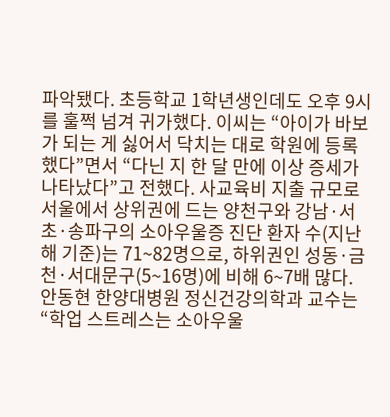파악됐다. 초등학교 1학년생인데도 오후 9시를 훌쩍 넘겨 귀가했다. 이씨는 “아이가 바보가 되는 게 싫어서 닥치는 대로 학원에 등록했다”면서 “다닌 지 한 달 만에 이상 증세가 나타났다”고 전했다. 사교육비 지출 규모로 서울에서 상위권에 드는 양천구와 강남·서초·송파구의 소아우울증 진단 환자 수(지난해 기준)는 71~82명으로, 하위권인 성동·금천·서대문구(5~16명)에 비해 6~7배 많다. 안동현 한양대병원 정신건강의학과 교수는 “학업 스트레스는 소아우울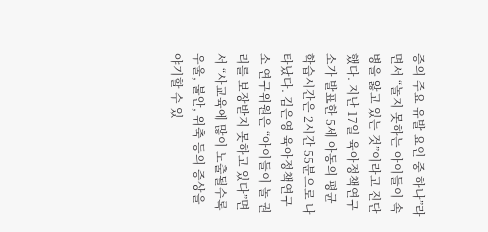증의 주요 유발 요인 중 하나”라면서 “놀지 못하는 아이들이 속병을 앓고 있는 것”이라고 진단했다. 지난 17일 육아정책연구소가 발표한 5세 아동의 평균 학습시간은 2시간 55분으로 나타났다. 김은영 육아정책연구소 연구위원은 “아이들이 놀 권리를 보장받지 못하고 있다”면서 “사교육에 많이 노출될수록 우울, 불안, 위축 등의 증상을 야기할 수 있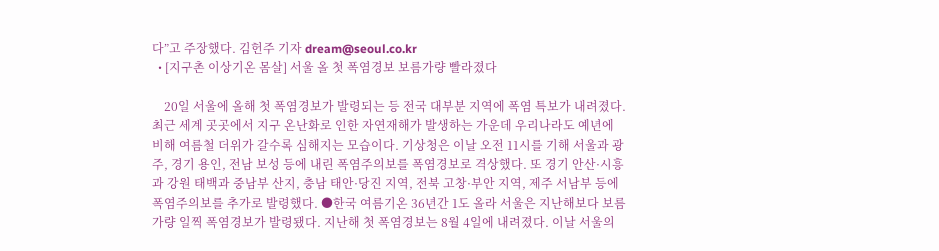다”고 주장했다. 김헌주 기자 dream@seoul.co.kr
  • [지구촌 이상기온 몸살] 서울 올 첫 폭염경보 보름가량 빨라졌다

    20일 서울에 올해 첫 폭염경보가 발령되는 등 전국 대부분 지역에 폭염 특보가 내려졌다. 최근 세계 곳곳에서 지구 온난화로 인한 자연재해가 발생하는 가운데 우리나라도 예년에 비해 여름철 더위가 갈수록 심해지는 모습이다. 기상청은 이날 오전 11시를 기해 서울과 광주, 경기 용인, 전남 보성 등에 내린 폭염주의보를 폭염경보로 격상했다. 또 경기 안산·시흥과 강원 태백과 중남부 산지, 충남 태안·당진 지역, 전북 고창·부안 지역, 제주 서남부 등에 폭염주의보를 추가로 발령했다. ●한국 여름기온 36년간 1도 올라 서울은 지난해보다 보름가량 일찍 폭염경보가 발령됐다. 지난해 첫 폭염경보는 8월 4일에 내려졌다. 이날 서울의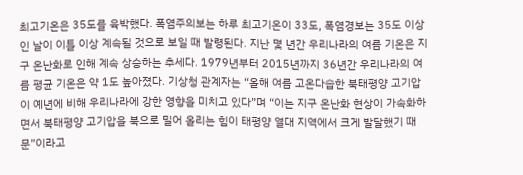최고기온은 35도를 육박했다. 폭염주의보는 하루 최고기온이 33도, 폭염경보는 35도 이상인 날이 이틀 이상 계속될 것으로 보일 때 발령된다. 지난 몇 년간 우리나라의 여름 기온은 지구 온난화로 인해 계속 상승하는 추세다. 1979년부터 2015년까지 36년간 우리나라의 여름 평균 기온은 약 1도 높아졌다. 기상청 관계자는 “올해 여름 고온다습한 북태평양 고기압이 예년에 비해 우리나라에 강한 영향을 미치고 있다”며 “이는 지구 온난화 현상이 가속화하면서 북태평양 고기압을 북으로 밀어 올리는 힘이 태평양 열대 지역에서 크게 발달했기 때문”이라고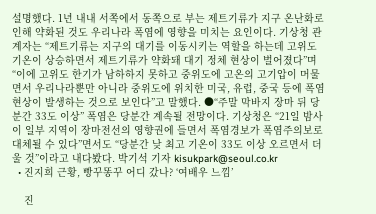설명했다. 1년 내내 서쪽에서 동쪽으로 부는 제트기류가 지구 온난화로 인해 약화된 것도 우리나라 폭염에 영향을 미치는 요인이다. 기상청 관계자는 “제트기류는 지구의 대기를 이동시키는 역할을 하는데 고위도 기온이 상승하면서 제트기류가 약화돼 대기 정체 현상이 벌어졌다”며 “이에 고위도 한기가 남하하지 못하고 중위도에 고온의 고기압이 머물면서 우리나라뿐만 아니라 중위도에 위치한 미국, 유럽, 중국 등에 폭염 현상이 발생하는 것으로 보인다”고 말했다. ●“주말 막바지 장마 뒤 당분간 33도 이상” 폭염은 당분간 계속될 전망이다. 기상청은 “21일 밤사이 일부 지역이 장마전선의 영향권에 들면서 폭염경보가 폭염주의보로 대체될 수 있다”면서도 “당분간 낮 최고 기온이 33도 이상 오르면서 더울 것”이라고 내다봤다. 박기석 기자 kisukpark@seoul.co.kr
  • 진지희 근황, 빵꾸똥꾸 어디 갔나? ‘여배우 느낌’

    진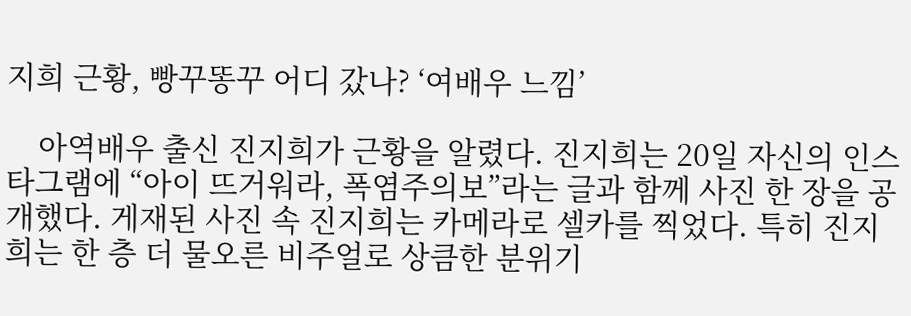지희 근황, 빵꾸똥꾸 어디 갔나? ‘여배우 느낌’

    아역배우 출신 진지희가 근황을 알렸다. 진지희는 20일 자신의 인스타그램에 “아이 뜨거워라, 폭염주의보”라는 글과 함께 사진 한 장을 공개했다. 게재된 사진 속 진지희는 카메라로 셀카를 찍었다. 특히 진지희는 한 층 더 물오른 비주얼로 상큼한 분위기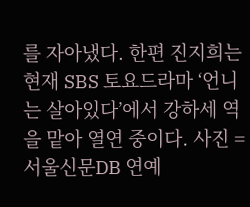를 자아냈다. 한편 진지희는 현재 SBS 토요드라마 ‘언니는 살아있다’에서 강하세 역을 맡아 열연 중이다. 사진 = 서울신문DB 연예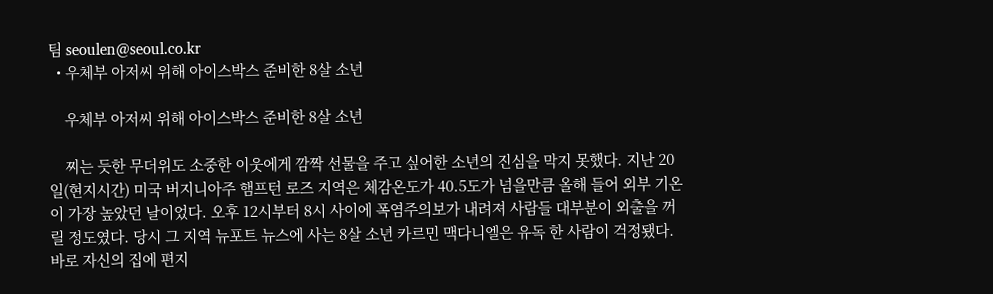팀 seoulen@seoul.co.kr
  • 우체부 아저씨 위해 아이스박스 준비한 8살 소년

    우체부 아저씨 위해 아이스박스 준비한 8살 소년

    찌는 듯한 무더위도 소중한 이웃에게 깜짝 선물을 주고 싶어한 소년의 진심을 막지 못했다. 지난 20일(현지시간) 미국 버지니아주 햄프턴 로즈 지역은 체감온도가 40.5도가 넘을만큼 올해 들어 외부 기온이 가장 높았던 날이었다. 오후 12시부터 8시 사이에 폭염주의보가 내려져 사람들 대부분이 외출을 꺼릴 정도였다. 당시 그 지역 뉴포트 뉴스에 사는 8살 소년 카르민 맥다니엘은 유독 한 사람이 걱정됐다. 바로 자신의 집에 편지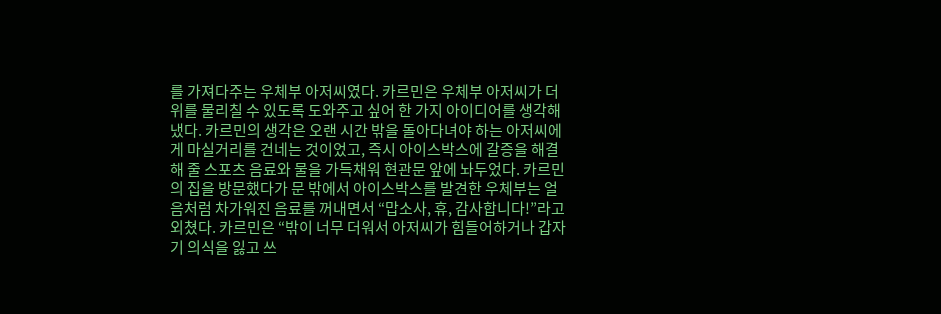를 가져다주는 우체부 아저씨였다. 카르민은 우체부 아저씨가 더위를 물리칠 수 있도록 도와주고 싶어 한 가지 아이디어를 생각해냈다. 카르민의 생각은 오랜 시간 밖을 돌아다녀야 하는 아저씨에게 마실거리를 건네는 것이었고, 즉시 아이스박스에 갈증을 해결해 줄 스포츠 음료와 물을 가득채워 현관문 앞에 놔두었다. 카르민의 집을 방문했다가 문 밖에서 아이스박스를 발견한 우체부는 얼음처럼 차가워진 음료를 꺼내면서 “맙소사, 휴, 감사합니다!”라고 외쳤다. 카르민은 “밖이 너무 더워서 아저씨가 힘들어하거나 갑자기 의식을 잃고 쓰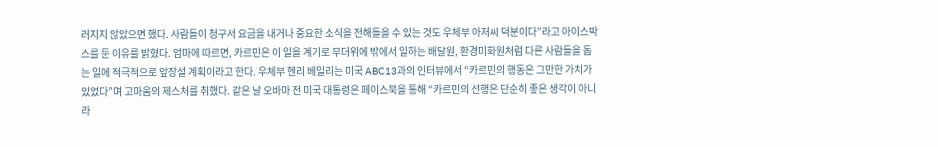러지지 않았으면 했다. 사람들이 청구서 요금을 내거나 중요한 소식을 전해들을 수 있는 것도 우체부 아저씨 덕분이다”라고 아이스박스를 둔 이유를 밝혔다. 엄마에 따르면, 카르민은 이 일을 계기로 무더위에 밖에서 일하는 배달원, 환경미화원처럼 다른 사람들을 돕는 일에 적극적으로 앞장설 계획이라고 한다. 우체부 헨리 베일리는 미국 ABC13과의 인터뷰에서 “카르민의 행동은 그만한 가치가 있었다”며 고마움의 제스처를 취했다. 같은 날 오바마 전 미국 대통령은 페이스북을 통해 “카르민의 선행은 단순히 좋은 생각이 아니라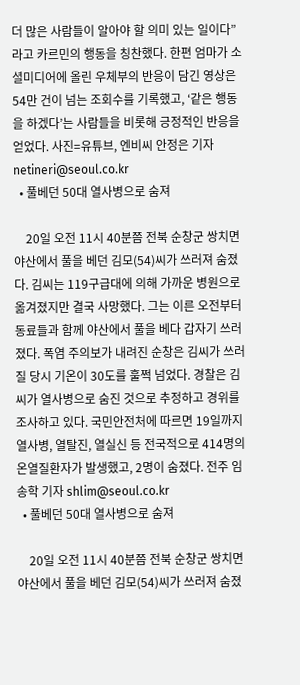더 많은 사람들이 알아야 할 의미 있는 일이다”라고 카르민의 행동을 칭찬했다. 한편 엄마가 소셜미디어에 올린 우체부의 반응이 담긴 영상은 54만 건이 넘는 조회수를 기록했고, ‘같은 행동을 하겠다’는 사람들을 비롯해 긍정적인 반응을 얻었다. 사진=유튜브, 엔비씨 안정은 기자 netineri@seoul.co.kr
  • 풀베던 50대 열사병으로 숨져

    20일 오전 11시 40분쯤 전북 순창군 쌍치면 야산에서 풀을 베던 김모(54)씨가 쓰러져 숨졌다. 김씨는 119구급대에 의해 가까운 병원으로 옮겨졌지만 결국 사망했다. 그는 이른 오전부터 동료들과 함께 야산에서 풀을 베다 갑자기 쓰러졌다. 폭염 주의보가 내려진 순창은 김씨가 쓰러질 당시 기온이 30도를 훌쩍 넘었다. 경찰은 김씨가 열사병으로 숨진 것으로 추정하고 경위를 조사하고 있다. 국민안전처에 따르면 19일까지 열사병, 열탈진, 열실신 등 전국적으로 414명의 온열질환자가 발생했고, 2명이 숨졌다. 전주 임송학 기자 shlim@seoul.co.kr
  • 풀베던 50대 열사병으로 숨져

    20일 오전 11시 40분쯤 전북 순창군 쌍치면 야산에서 풀을 베던 김모(54)씨가 쓰러져 숨졌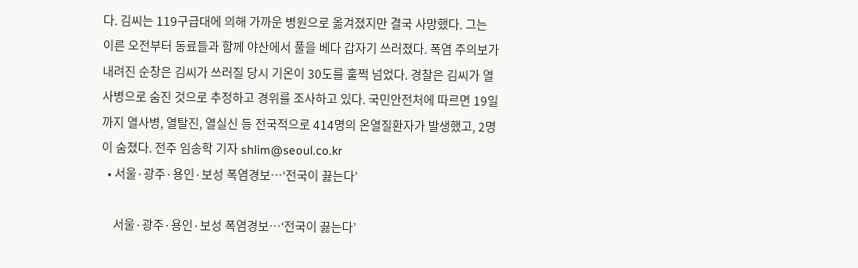다. 김씨는 119구급대에 의해 가까운 병원으로 옮겨졌지만 결국 사망했다. 그는 이른 오전부터 동료들과 함께 야산에서 풀을 베다 갑자기 쓰러졌다. 폭염 주의보가 내려진 순창은 김씨가 쓰러질 당시 기온이 30도를 훌쩍 넘었다. 경찰은 김씨가 열사병으로 숨진 것으로 추정하고 경위를 조사하고 있다. 국민안전처에 따르면 19일까지 열사병, 열탈진, 열실신 등 전국적으로 414명의 온열질환자가 발생했고, 2명이 숨졌다. 전주 임송학 기자 shlim@seoul.co.kr
  • 서울·광주·용인·보성 폭염경보…‘전국이 끓는다’

    서울·광주·용인·보성 폭염경보…‘전국이 끓는다’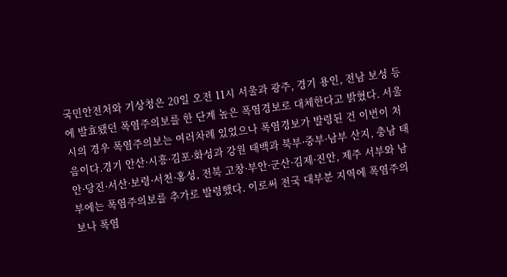국민안전처와 기상청은 20일 오전 11시 서울과 광주, 경기 용인, 전남 보성 등에 발효됐던 폭염주의보를 한 단계 높은 폭염경보로 대체한다고 밝혔다. 서울시의 경우 폭염주의보는 여러차례 있었으나 폭염경보가 발령된 건 이번이 처음이다.경기 안산·시흥·김포·화성과 강원 태백과 북부·중부·남부 산지, 충남 태안·당진·서산·보령·서천·홍성, 전북 고창·부안·군산·김제·진안, 제주 서부와 남부에는 폭염주의보를 추가로 발령했다. 이로써 전국 대부분 지역에 폭염주의보나 폭염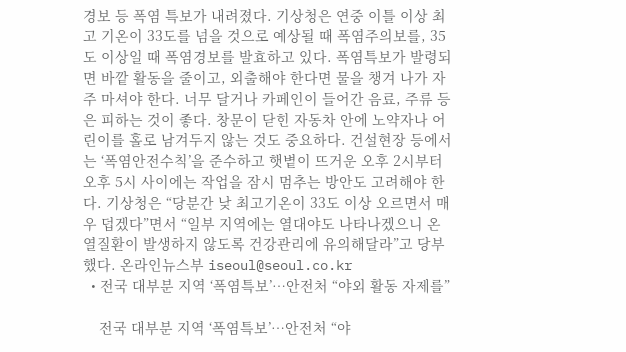경보 등 폭염 특보가 내려졌다. 기상청은 연중 이틀 이상 최고 기온이 33도를 넘을 것으로 예상될 때 폭염주의보를, 35도 이상일 때 폭염경보를 발효하고 있다. 폭염특보가 발령되면 바깥 활동을 줄이고, 외출해야 한다면 물을 챙겨 나가 자주 마셔야 한다. 너무 달거나 카페인이 들어간 음료, 주류 등은 피하는 것이 좋다. 창문이 닫힌 자동차 안에 노약자나 어린이를 홀로 남겨두지 않는 것도 중요하다. 건설현장 등에서는 ‘폭염안전수칙’을 준수하고 햇볕이 뜨거운 오후 2시부터 오후 5시 사이에는 작업을 잠시 멈추는 방안도 고려해야 한다. 기상청은 “당분간 낮 최고기온이 33도 이상 오르면서 매우 덥겠다”면서 “일부 지역에는 열대야도 나타나겠으니 온열질환이 발생하지 않도록 건강관리에 유의해달라”고 당부했다. 온라인뉴스부 iseoul@seoul.co.kr
  • 전국 대부분 지역 ‘폭염특보’…안전처 “야외 활동 자제를”

    전국 대부분 지역 ‘폭염특보’…안전처 “야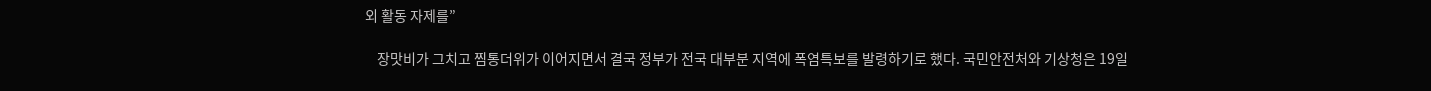외 활동 자제를”

    장맛비가 그치고 찜통더위가 이어지면서 결국 정부가 전국 대부분 지역에 폭염특보를 발령하기로 했다. 국민안전처와 기상청은 19일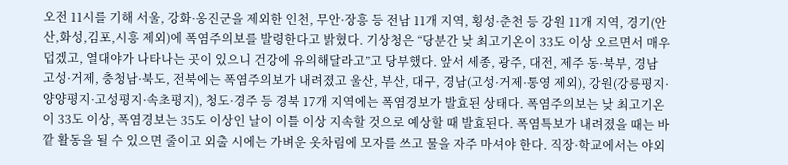오전 11시를 기해 서울, 강화·옹진군을 제외한 인천, 무안·장흥 등 전남 11개 지역, 횡성·춘천 등 강원 11개 지역, 경기(안산,화성,김포,시흥 제외)에 폭염주의보를 발령한다고 밝혔다. 기상청은 “당분간 낮 최고기온이 33도 이상 오르면서 매우 덥겠고, 열대야가 나타나는 곳이 있으니 건강에 유의해달라고”고 당부했다. 앞서 세종, 광주, 대전, 제주 동·북부, 경남 고성·거제, 충청남·북도, 전북에는 폭염주의보가 내려졌고 울산, 부산, 대구, 경남(고성·거제·통영 제외), 강원(강릉평지·양양평지·고성평지·속초평지), 청도·경주 등 경북 17개 지역에는 폭염경보가 발효된 상태다. 폭염주의보는 낮 최고기온이 33도 이상, 폭염경보는 35도 이상인 날이 이틀 이상 지속할 것으로 예상할 때 발효된다. 폭염특보가 내려졌을 때는 바깥 활동을 될 수 있으면 줄이고 외출 시에는 가벼운 옷차림에 모자를 쓰고 물을 자주 마셔야 한다. 직장·학교에서는 야외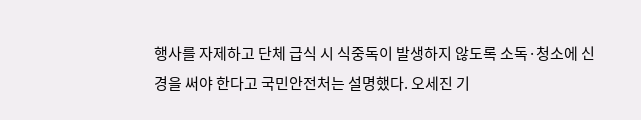행사를 자제하고 단체 급식 시 식중독이 발생하지 않도록 소독·청소에 신경을 써야 한다고 국민안전처는 설명했다. 오세진 기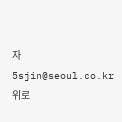자 5sjin@seoul.co.kr
위로